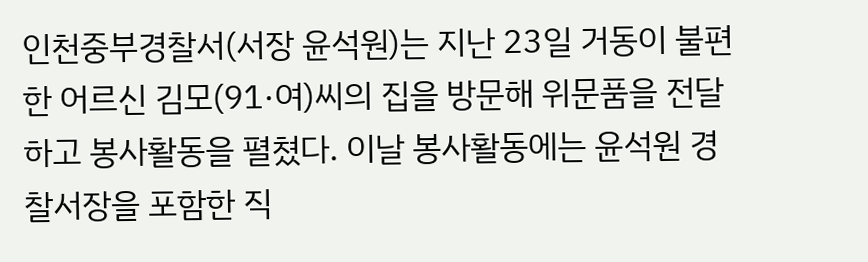인천중부경찰서(서장 윤석원)는 지난 23일 거동이 불편한 어르신 김모(91·여)씨의 집을 방문해 위문품을 전달하고 봉사활동을 펼쳤다. 이날 봉사활동에는 윤석원 경찰서장을 포함한 직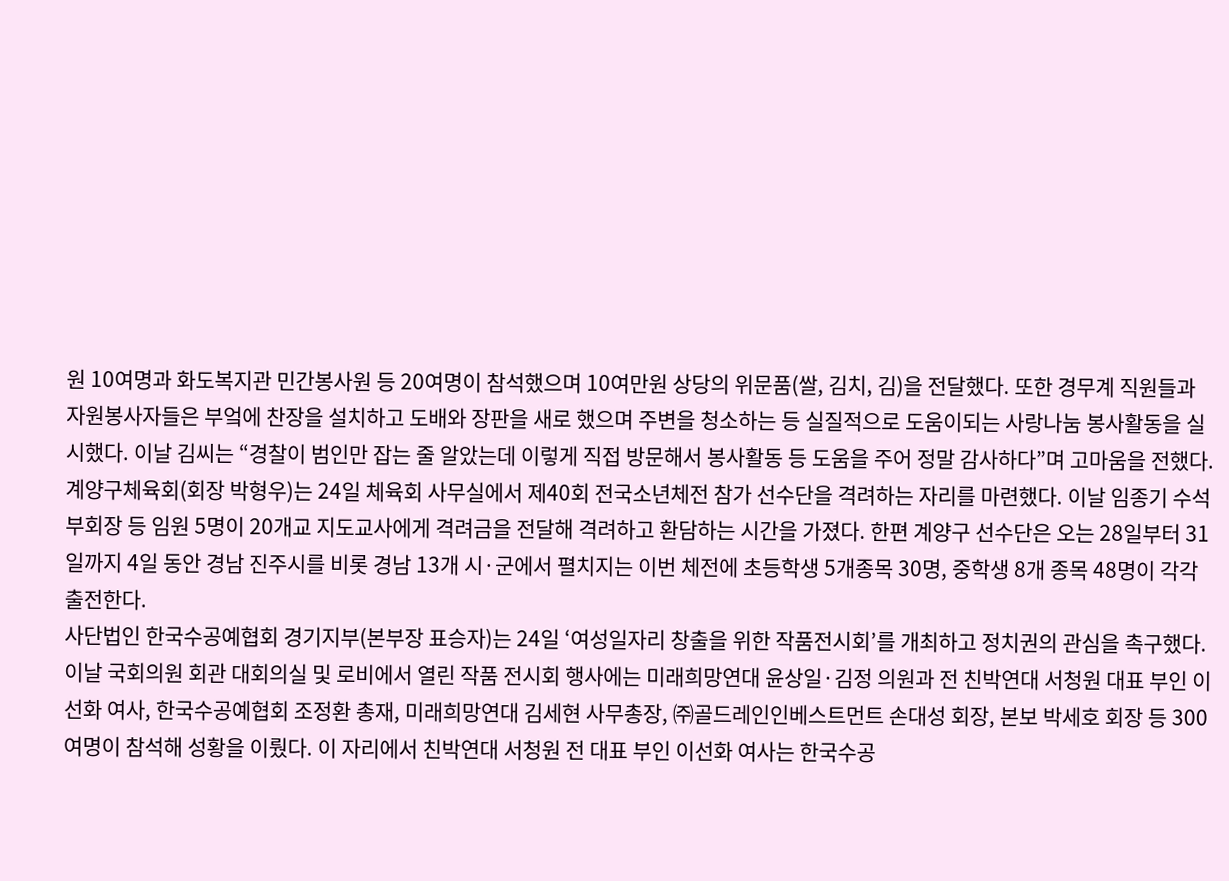원 10여명과 화도복지관 민간봉사원 등 20여명이 참석했으며 10여만원 상당의 위문품(쌀, 김치, 김)을 전달했다. 또한 경무계 직원들과 자원봉사자들은 부엌에 찬장을 설치하고 도배와 장판을 새로 했으며 주변을 청소하는 등 실질적으로 도움이되는 사랑나눔 봉사활동을 실시했다. 이날 김씨는 “경찰이 범인만 잡는 줄 알았는데 이렇게 직접 방문해서 봉사활동 등 도움을 주어 정말 감사하다”며 고마움을 전했다.
계양구체육회(회장 박형우)는 24일 체육회 사무실에서 제40회 전국소년체전 참가 선수단을 격려하는 자리를 마련했다. 이날 임종기 수석부회장 등 임원 5명이 20개교 지도교사에게 격려금을 전달해 격려하고 환담하는 시간을 가졌다. 한편 계양구 선수단은 오는 28일부터 31일까지 4일 동안 경남 진주시를 비롯 경남 13개 시·군에서 펼치지는 이번 체전에 초등학생 5개종목 30명, 중학생 8개 종목 48명이 각각 출전한다.
사단법인 한국수공예협회 경기지부(본부장 표승자)는 24일 ‘여성일자리 창출을 위한 작품전시회’를 개최하고 정치권의 관심을 촉구했다. 이날 국회의원 회관 대회의실 및 로비에서 열린 작품 전시회 행사에는 미래희망연대 윤상일·김정 의원과 전 친박연대 서청원 대표 부인 이선화 여사, 한국수공예협회 조정환 총재, 미래희망연대 김세현 사무총장, ㈜골드레인인베스트먼트 손대성 회장, 본보 박세호 회장 등 300여명이 참석해 성황을 이뤘다. 이 자리에서 친박연대 서청원 전 대표 부인 이선화 여사는 한국수공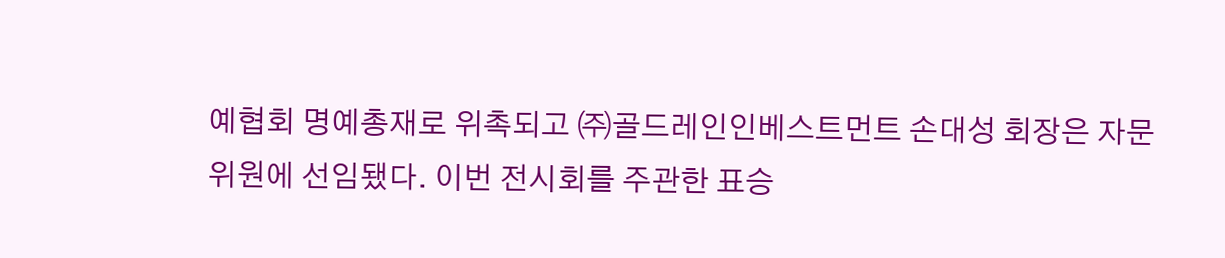예협회 명예총재로 위촉되고 ㈜골드레인인베스트먼트 손대성 회장은 자문위원에 선임됐다. 이번 전시회를 주관한 표승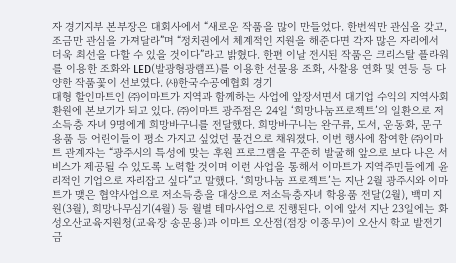자 경기지부 본부장은 대회사에서 “새로운 작품을 많이 만들었다. 한번씩만 관심을 갖고, 조금만 관심을 가져달라”며 “정치권에서 체계적인 지원을 해준다면 각자 많은 자리에서 더욱 최선을 다할 수 있을 것이다”라고 밝혔다. 한편 이날 전시된 작품은 크리스탈 플라워를 이용한 조화와 LED(발광형광램프)를 이용한 선물용 조화, 사찰용 연화 및 연등 등 다양한 작품꽃이 선보였다. ㈔한국수공예협회 경기
대형 할인마트인 ㈜이마트가 지역과 함께하는 사업에 앞장서면서 대기업 수익의 지역사회 환원에 본보기가 되고 있다. ㈜이마트 광주점은 24일 ‘희망나눔프로젝트’의 일환으로 저소득층 자녀 9명에게 희망바구니를 전달했다. 희망바구니는 완구류, 도서, 운동화, 문구용품 등 어린이들이 평소 가지고 싶었던 물건으로 채워졌다. 이번 행사에 참여한 ㈜이마트 관계자는 “광주시의 특성에 맞는 후원 프로그램을 꾸준히 발굴해 앞으로 보다 나은 서비스가 제공될 수 있도록 노력할 것이며 이런 사업을 통해서 이마트가 지역주민들에게 윤리적인 기업으로 자리잡고 싶다”고 말했다. ‘희망나눔 프로젝트’는 지난 2월 광주시와 이마트가 맺은 협약사업으로 저소득층을 대상으로 저소득층자녀 학용품 전달(2월), 백미 지원(3월), 희망나무심기(4월) 등 월별 테마사업으로 진행된다. 이에 앞서 지난 23일에는 화성오산교육지원청(교육장 송문용)과 이마트 오산점(점장 이종무)이 오산시 학교 발전기금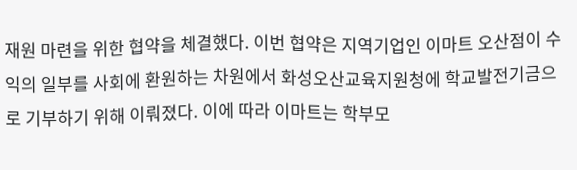재원 마련을 위한 협약을 체결했다. 이번 협약은 지역기업인 이마트 오산점이 수익의 일부를 사회에 환원하는 차원에서 화성오산교육지원청에 학교발전기금으로 기부하기 위해 이뤄졌다. 이에 따라 이마트는 학부모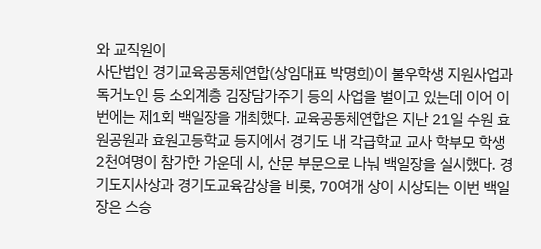와 교직원이
사단법인 경기교육공동체연합(상임대표 박명희)이 불우학생 지원사업과 독거노인 등 소외계층 김장담가주기 등의 사업을 벌이고 있는데 이어 이번에는 제1회 백일장을 개최했다. 교육공동체연합은 지난 21일 수원 효원공원과 효원고등학교 등지에서 경기도 내 각급학교 교사 학부모 학생 2천여명이 참가한 가운데 시, 산문 부문으로 나눠 백일장을 실시했다. 경기도지사상과 경기도교육감상을 비롯, 70여개 상이 시상되는 이번 백일장은 스승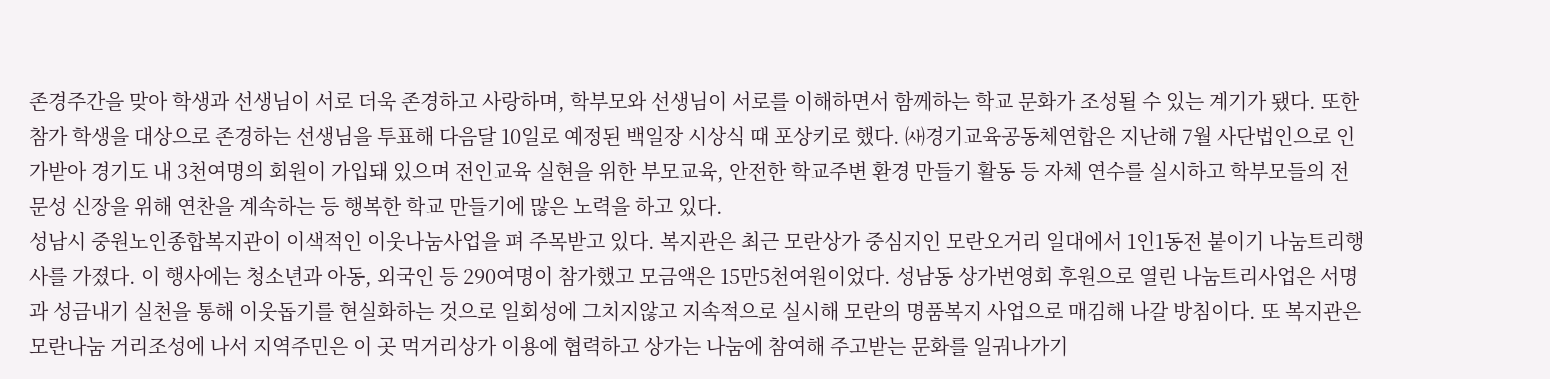존경주간을 맞아 학생과 선생님이 서로 더욱 존경하고 사랑하며, 학부모와 선생님이 서로를 이해하면서 함께하는 학교 문화가 조성될 수 있는 계기가 됐다. 또한 참가 학생을 대상으로 존경하는 선생님을 투표해 다음달 10일로 예정된 백일장 시상식 때 포상키로 했다. ㈔경기교육공동체연합은 지난해 7월 사단법인으로 인가받아 경기도 내 3천여명의 회원이 가입돼 있으며 전인교육 실현을 위한 부모교육, 안전한 학교주변 환경 만들기 활동 등 자체 연수를 실시하고 학부모들의 전문성 신장을 위해 연찬을 계속하는 등 행복한 학교 만들기에 많은 노력을 하고 있다.
성남시 중원노인종합복지관이 이색적인 이웃나눔사업을 펴 주목받고 있다. 복지관은 최근 모란상가 중심지인 모란오거리 일대에서 1인1동전 붙이기 나눔트리행사를 가졌다. 이 행사에는 청소년과 아동, 외국인 등 290여명이 참가했고 모금액은 15만5천여원이었다. 성남동 상가번영회 후원으로 열린 나눔트리사업은 서명과 성금내기 실천을 통해 이웃돕기를 현실화하는 것으로 일회성에 그치지않고 지속적으로 실시해 모란의 명품복지 사업으로 매김해 나갈 방침이다. 또 복지관은 모란나눔 거리조성에 나서 지역주민은 이 곳 먹거리상가 이용에 협력하고 상가는 나눔에 참여해 주고받는 문화를 일궈나가기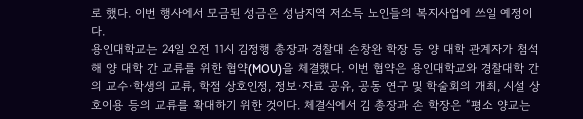로 했다. 이번 행사에서 모금된 성금은 성남지역 저소득 노인들의 복지사업에 쓰일 예정이다.
용인대학교는 24일 오전 11시 김정행 총장과 경찰대 손창완 학장 등 양 대학 관계자가 첨석해 양 대학 간 교류를 위한 협약(MOU)을 체결했다. 이번 협약은 용인대학교와 경찰대학 간의 교수·학생의 교류, 학점 상호인정, 정보·자료 공유, 공동 연구 및 학술회의 개최, 시설 상호이용 등의 교류를 확대하기 위한 것이다. 체결식에서 김 총장과 손 학장은 “평소 양교는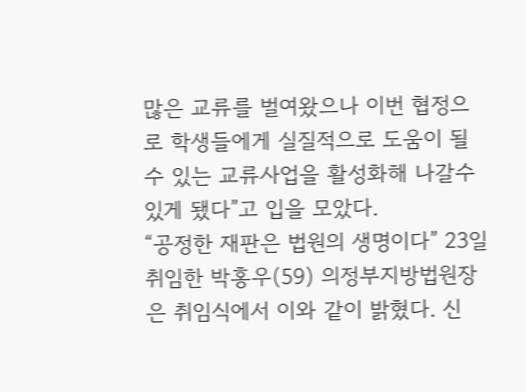많은 교류를 벌여왔으나 이번 협정으로 학생들에게 실질적으로 도움이 될 수 있는 교류사업을 활성화해 나갈수 있게 됐다”고 입을 모았다.
“공정한 재판은 법원의 생명이다” 23일 취임한 박홍우(59) 의정부지방법원장은 취임식에서 이와 같이 밝혔다. 신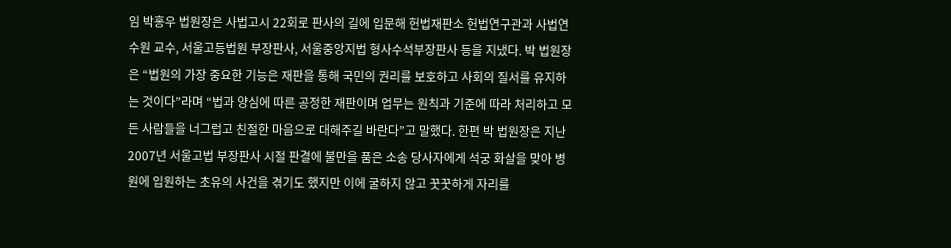임 박홍우 법원장은 사법고시 22회로 판사의 길에 입문해 헌법재판소 헌법연구관과 사법연수원 교수, 서울고등법원 부장판사, 서울중앙지법 형사수석부장판사 등을 지냈다. 박 법원장은 “법원의 가장 중요한 기능은 재판을 통해 국민의 권리를 보호하고 사회의 질서를 유지하는 것이다”라며 “법과 양심에 따른 공정한 재판이며 업무는 원칙과 기준에 따라 처리하고 모든 사람들을 너그럽고 친절한 마음으로 대해주길 바란다”고 말했다. 한편 박 법원장은 지난 2007년 서울고법 부장판사 시절 판결에 불만을 품은 소송 당사자에게 석궁 화살을 맞아 병원에 입원하는 초유의 사건을 겪기도 했지만 이에 굴하지 않고 꿋꿋하게 자리를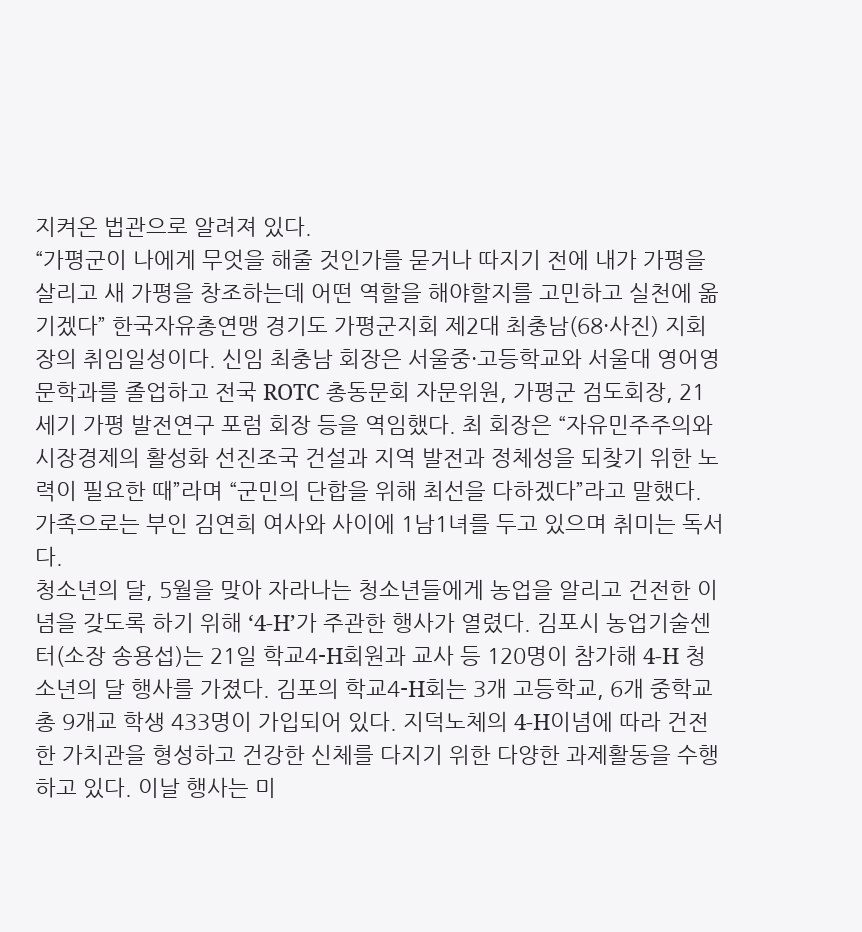지켜온 법관으로 알려져 있다.
“가평군이 나에게 무엇을 해줄 것인가를 묻거나 따지기 전에 내가 가평을 살리고 새 가평을 창조하는데 어떤 역할을 해야할지를 고민하고 실천에 옮기겠다” 한국자유총연맹 경기도 가평군지회 제2대 최충남(68·사진) 지회장의 취임일성이다. 신임 최충남 회장은 서울중·고등학교와 서울대 영어영문학과를 졸업하고 전국 ROTC 총동문회 자문위원, 가평군 검도회장, 21세기 가평 발전연구 포럼 회장 등을 역임했다. 최 회장은 “자유민주주의와 시장경제의 활성화 선진조국 건설과 지역 발전과 정체성을 되찾기 위한 노력이 필요한 때”라며 “군민의 단합을 위해 최선을 다하겠다”라고 말했다. 가족으로는 부인 김연희 여사와 사이에 1남1녀를 두고 있으며 취미는 독서다.
청소년의 달, 5월을 맞아 자라나는 청소년들에게 농업을 알리고 건전한 이념을 갖도록 하기 위해 ‘4-H’가 주관한 행사가 열렸다. 김포시 농업기술센터(소장 송용섭)는 21일 학교4-H회원과 교사 등 120명이 참가해 4-H 청소년의 달 행사를 가졌다. 김포의 학교4-H회는 3개 고등학교, 6개 중학교 총 9개교 학생 433명이 가입되어 있다. 지덕노체의 4-H이념에 따라 건전한 가치관을 형성하고 건강한 신체를 다지기 위한 다양한 과제활동을 수행하고 있다. 이날 행사는 미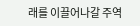래를 이끌어나갈 주역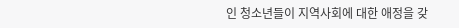인 청소년들이 지역사회에 대한 애정을 갖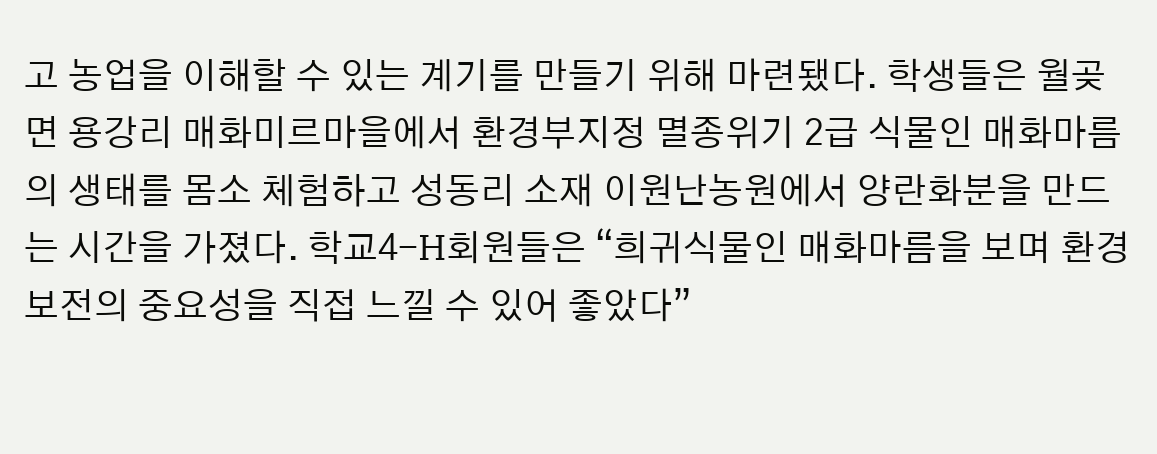고 농업을 이해할 수 있는 계기를 만들기 위해 마련됐다. 학생들은 월곶면 용강리 매화미르마을에서 환경부지정 멸종위기 2급 식물인 매화마름의 생태를 몸소 체험하고 성동리 소재 이원난농원에서 양란화분을 만드는 시간을 가졌다. 학교4-H회원들은 “희귀식물인 매화마름을 보며 환경보전의 중요성을 직접 느낄 수 있어 좋았다”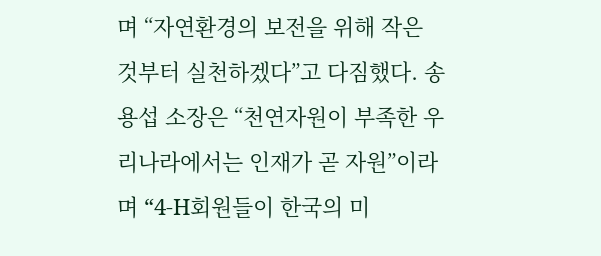며 “자연환경의 보전을 위해 작은 것부터 실천하겠다”고 다짐했다. 송용섭 소장은 “천연자원이 부족한 우리나라에서는 인재가 곧 자원”이라며 “4-H회원들이 한국의 미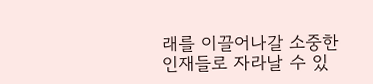래를 이끌어나갈 소중한 인재들로 자라날 수 있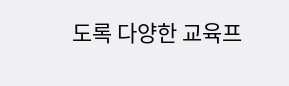도록 다양한 교육프